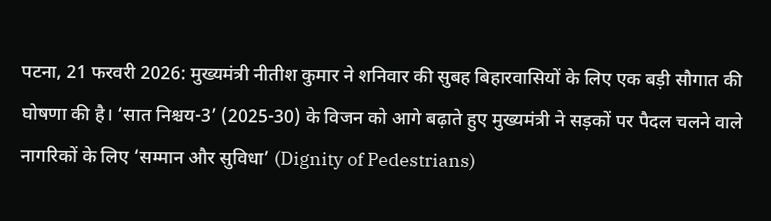पटना, 21 फरवरी 2026: मुख्यमंत्री नीतीश कुमार ने शनिवार की सुबह बिहारवासियों के लिए एक बड़ी सौगात की घोषणा की है। ‘सात निश्चय-3’ (2025-30) के विजन को आगे बढ़ाते हुए मुख्यमंत्री ने सड़कों पर पैदल चलने वाले नागरिकों के लिए ‘सम्मान और सुविधा’ (Dignity of Pedestrians)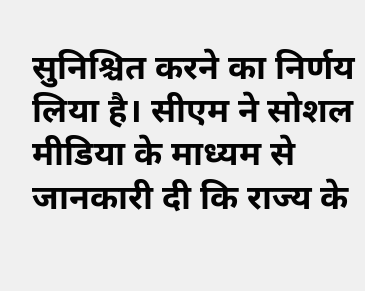सुनिश्चित करने का निर्णय लिया है। सीएम ने सोशल मीडिया के माध्यम से जानकारी दी कि राज्य के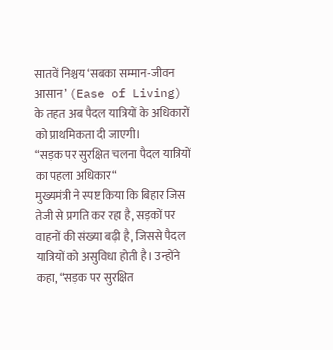सातवें निश्चय ‘सबका सम्मान-जीवन आसान’ (Ease of Living) के तहत अब पैदल यात्रियों के अधिकारों को प्राथमिकता दी जाएगी।
“सड़क पर सुरक्षित चलना पैदल यात्रियों का पहला अधिकार“
मुख्यमंत्री ने स्पष्ट किया कि बिहार जिस तेजी से प्रगति कर रहा है, सड़कों पर वाहनों की संख्या बढ़ी है, जिससे पैदल यात्रियों को असुविधा होती है। उन्होंने कहा, “सड़क पर सुरक्षित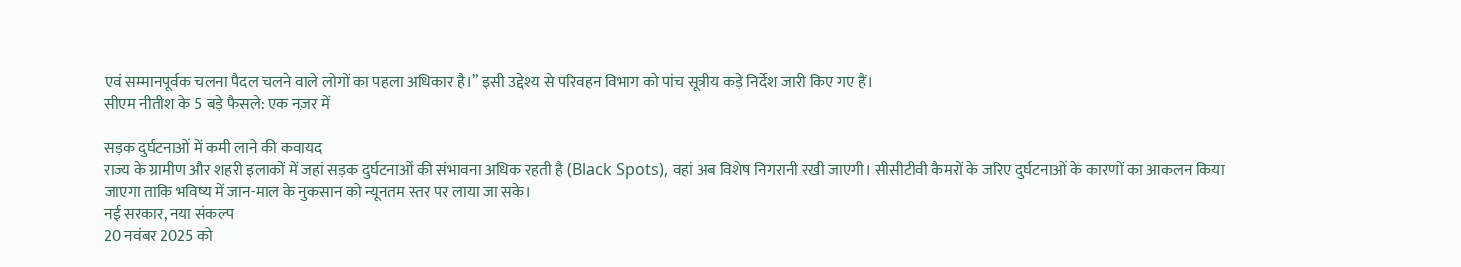एवं सम्मानपूर्वक चलना पैदल चलने वाले लोगों का पहला अधिकार है।” इसी उद्देश्य से परिवहन विभाग को पांच सूत्रीय कड़े निर्देश जारी किए गए हैं।
सीएम नीतीश के 5 बड़े फैसले: एक नज़र में

सड़क दुर्घटनाओं में कमी लाने की कवायद
राज्य के ग्रामीण और शहरी इलाकों में जहां सड़क दुर्घटनाओं की संभावना अधिक रहती है (Black Spots), वहां अब विशेष निगरानी रखी जाएगी। सीसीटीवी कैमरों के जरिए दुर्घटनाओं के कारणों का आकलन किया जाएगा ताकि भविष्य में जान-माल के नुकसान को न्यूनतम स्तर पर लाया जा सके।
नई सरकार, नया संकल्प
20 नवंबर 2025 को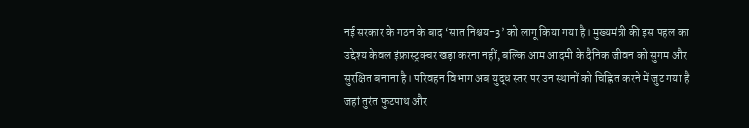नई सरकार के गठन के बाद ‘सात निश्चय-3’ को लागू किया गया है। मुख्यमंत्री की इस पहल का उद्देश्य केवल इंफ्रास्ट्रक्चर खड़ा करना नहीं, बल्कि आम आदमी के दैनिक जीवन को सुगम और सुरक्षित बनाना है। परिवहन विभाग अब युद्ध स्तर पर उन स्थानों को चिह्नित करने में जुट गया है जहां तुरंत फुटपाथ और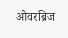ओवरब्रिज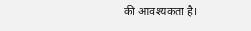की आवश्यकता है।